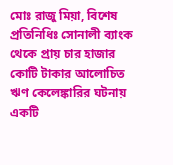মোঃ রাজু মিয়া, বিশেষ প্রতিনিধিঃ সোনালী ব্যাংক থেকে প্রায় চার হাজার কোটি টাকার আলোচিত ঋণ কেলেঙ্কারির ঘটনায় একটি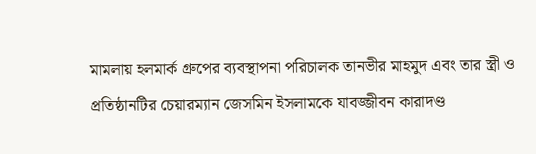মামলায় হলমার্ক গ্রুপের ব্যবস্থাপনা পরিচালক তানভীর মাহমুদ এবং তার স্ত্রী ও প্রতিষ্ঠানটির চেয়ারম্যান জেসমিন ইসলামকে যাবজ্জীবন কারাদণ্ড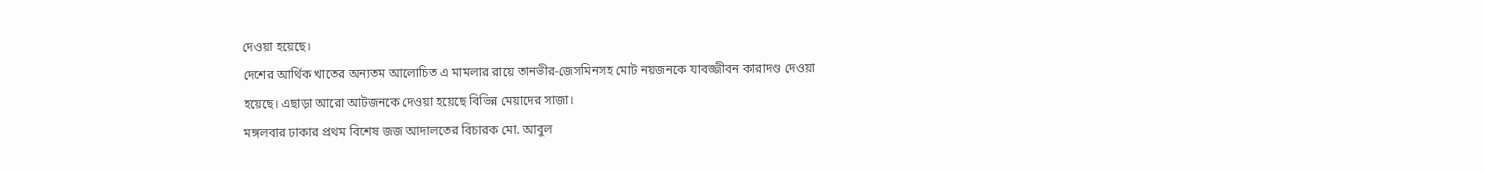দেওয়া হয়েছে।
দেশের আর্থিক খাতের অন্যতম আলোচিত এ মামলার রায়ে তানভীর-জেসমিনসহ মোট নয়জনকে যাবজ্জীবন কারাদণ্ড দেওয়া হয়েছে। এছাড়া আরো আটজনকে দেওয়া হয়েছে বিভিন্ন মেয়াদের সাজা।
মঙ্গলবার ঢাকার প্রথম বিশেষ জজ আদালতের বিচারক মো. আবুল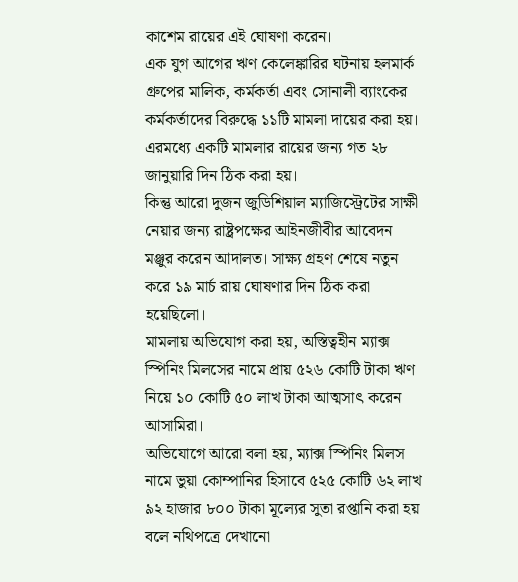কাশেম রায়ের এই ঘোষণা করেন।
এক যুগ আগের ঋণ কেলেঙ্কারির ঘটনায় হলমার্ক গ্রুপের মালিক, কর্মকর্তা এবং সোনালী ব্যাংকের কর্মকর্তাদের বিরুদ্ধে ১১টি মামলা দায়ের করা হয়। এরমধ্যে একটি মামলার রায়ের জন্য গত ২৮ জানুয়ারি দিন ঠিক করা হয়।
কিন্তু আরো দুজন জুডিশিয়াল ম্যাজিস্ট্রেটের সাক্ষী নেয়ার জন্য রাষ্ট্রপক্ষের আইনজীবীর আবেদন মঞ্জুর করেন আদালত। সাক্ষ্য গ্রহণ শেষে নতুন করে ১৯ মার্চ রায় ঘোষণার দিন ঠিক করা হয়েছিলো।
মামলায় অভিযোগ করা হয়, অস্তিত্বহীন ম্যাক্স স্পিনিং মিলসের নামে প্রায় ৫২৬ কোটি টাকা ঋণ নিয়ে ১০ কোটি ৫০ লাখ টাকা আত্মসাৎ করেন আসামিরা।
অভিযোগে আরো বলা হয়, ম্যাক্স স্পিনিং মিলস নামে ভুয়া কোম্পানির হিসাবে ৫২৫ কোটি ৬২ লাখ ৯২ হাজার ৮০০ টাকা মূল্যের সুতা রপ্তানি করা হয় বলে নথিপত্রে দেখানো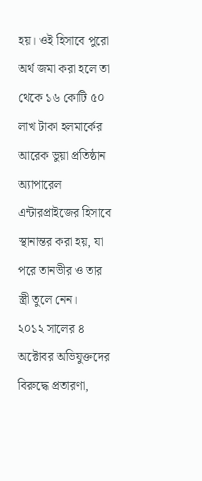হয়। ওই হিসাবে পুরো অর্থ জমা করা হলে তা থেকে ১৬ কোটি ৫০ লাখ টাকা হলমার্কের আরেক ভুয়া প্রতিষ্ঠান অ্যাপারেল এন্টারপ্রাইজের হিসাবে স্থানান্তর করা হয়, যা পরে তানভীর ও তার স্ত্রী তুলে নেন।
২০১২ সালের ৪ অক্টোবর অভিযুক্তদের বিরুদ্ধে প্রতারণা,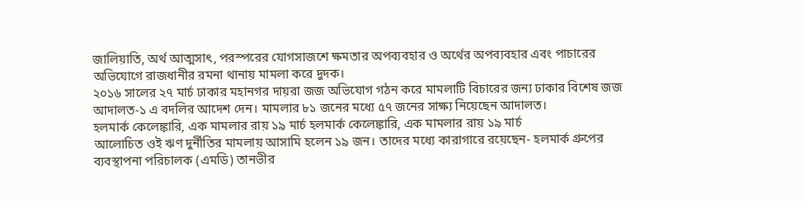জালিয়াতি, অর্থ আত্মসাৎ, পরস্পরের যোগসাজশে ক্ষমতার অপব্যবহার ও অর্থের অপব্যবহার এবং পাচারের অভিযোগে রাজধানীর রমনা থানায় মামলা করে দুদক।
২০১৬ সালের ২৭ মার্চ ঢাকার মহানগর দায়রা জজ অভিযোগ গঠন করে মামলাটি বিচারের জন্য ঢাকার বিশেষ জজ আদালত-১ এ বদলির আদেশ দেন। মামলার ৮১ জনের মধ্যে ৫৭ জনের সাক্ষ্য নিয়েছেন আদালত।
হলমার্ক কেলেঙ্কারি, এক মামলার রায় ১৯ মার্চ হলমার্ক কেলেঙ্কারি, এক মামলার রায় ১৯ মার্চ
আলোচিত ওই ঋণ দুর্নীতির মামলায় আসামি হলেন ১৯ জন। তাদের মধ্যে কারাগারে রয়েছেন- হলমার্ক গ্রুপের ব্যবস্থাপনা পরিচালক (এমডি) তানভীর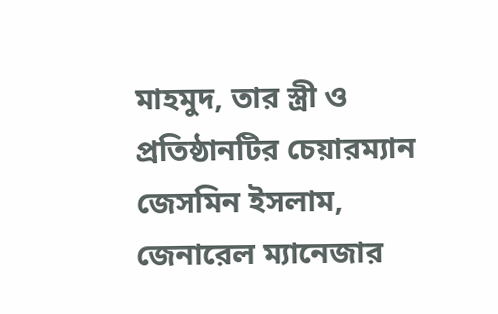মাহমুদ, তার স্ত্রী ও প্রতিষ্ঠানটির চেয়ারম্যান জেসমিন ইসলাম, জেনারেল ম্যানেজার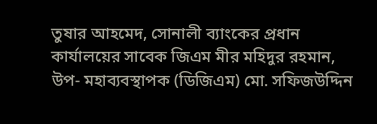তুষার আহমেদ, সোনালী ব্যাংকের প্রধান কার্যালয়ের সাবেক জিএম মীর মহিদুর রহমান, উপ- মহাব্যবস্থাপক (ডিজিএম) মো. সফিজউদ্দিন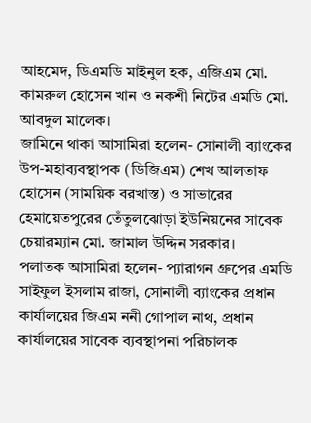আহমেদ, ডিএমডি মাইনুল হক, এজিএম মো. কামরুল হোসেন খান ও নকশী নিটের এমডি মো. আবদুল মালেক।
জামিনে থাকা আসামিরা হলেন- সোনালী ব্যাংকের উপ-মহাব্যবস্থাপক (ডিজিএম) শেখ আলতাফ হোসেন (সাময়িক বরখাস্ত) ও সাভারের হেমায়েতপুরের তেঁতুলঝোড়া ইউনিয়নের সাবেক চেয়ারম্যান মো. জামাল উদ্দিন সরকার।
পলাতক আসামিরা হলেন- প্যারাগন গ্রুপের এমডি সাইফুল ইসলাম রাজা, সোনালী ব্যাংকের প্রধান কার্যালয়ের জিএম ননী গোপাল নাথ, প্রধান কার্যালয়ের সাবেক ব্যবস্থাপনা পরিচালক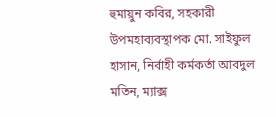হুমায়ুন কবির, সহকারী উপমহাব্যবস্থাপক মো. সাইফুল হাসান, নির্বাহী কর্মকর্তা আবদুল মতিন, ম্যাক্স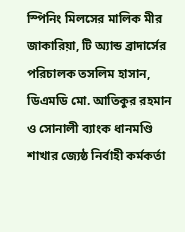স্পিনিং মিলসের মালিক মীর জাকারিয়া, টি অ্যান্ড ব্রাদার্সের পরিচালক তসলিম হাসান, ডিএমডি মো. আতিকুর রহমান ও সোনালী ব্যাংক ধানমণ্ডি শাখার জ্যেষ্ঠ নির্বাহী কর্মকর্তা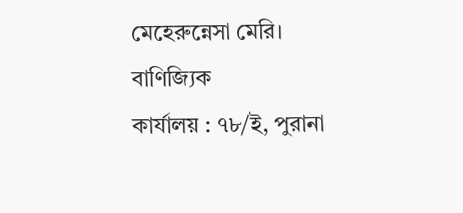মেহেরুন্নেসা মেরি।
বাণিজ্যিক
কার্যালয় : ৭৮/ই, পুরানা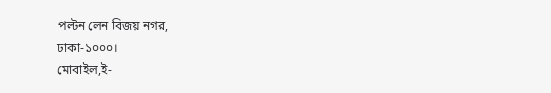পল্টন লেন বিজয় নগর,
ঢাকা-১০০০।
মোবাইল,ই-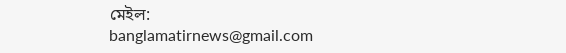মেইল:
banglamatirnews@gmail.com